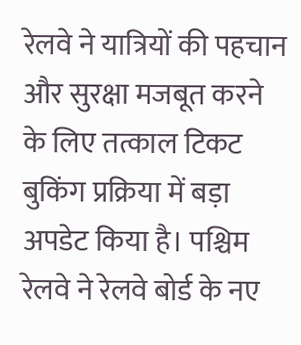रेलवे ने यात्रियों की पहचान और सुरक्षा मजबूत करने के लिए तत्काल टिकट बुकिंग प्रक्रिया में बड़ा अपडेट किया है। पश्चिम रेलवे ने रेलवे बोर्ड के नए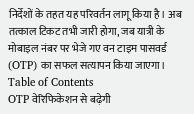निर्देशों के तहत यह परिवर्तन लागू किया है। अब तत्काल टिकट तभी जारी होगा, जब यात्री के मोबाइल नंबर पर भेजे गए वन टाइम पासवर्ड (OTP) का सफल सत्यापन किया जाएगा।
Table of Contents
OTP वेरिफिकेशन से बढ़ेगी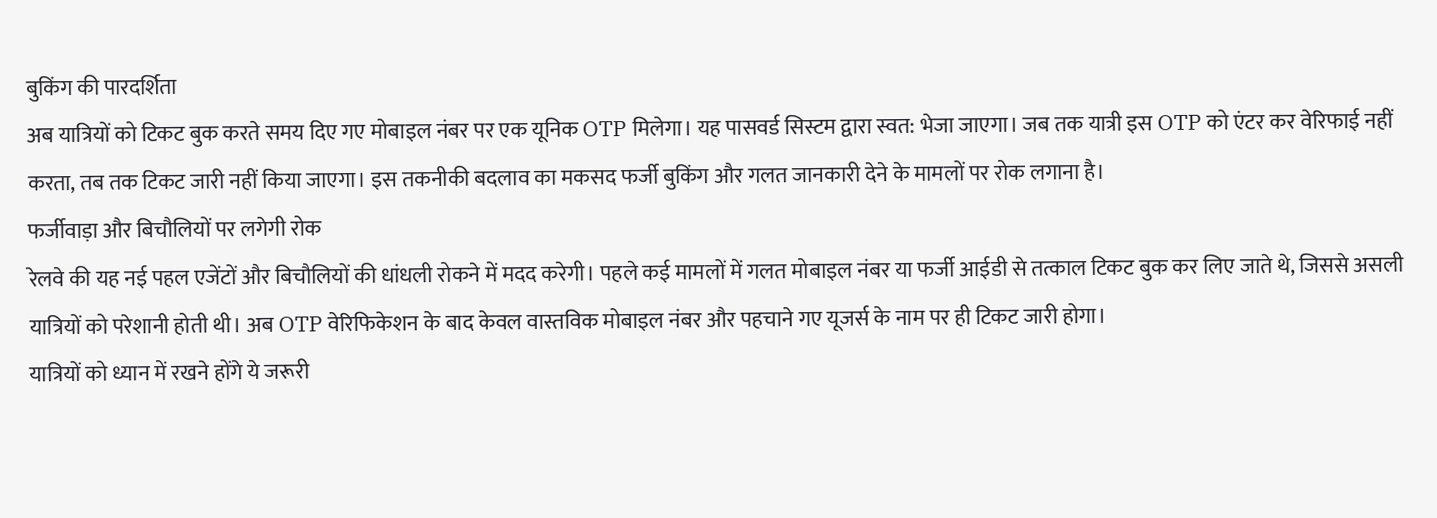बुकिंग की पारदर्शिता
अब यात्रियों को टिकट बुक करते समय दिए गए मोबाइल नंबर पर एक यूनिक OTP मिलेगा। यह पासवर्ड सिस्टम द्वारा स्वत: भेजा जाएगा। जब तक यात्री इस OTP को एंटर कर वेरिफाई नहीं करता, तब तक टिकट जारी नहीं किया जाएगा। इस तकनीकी बदलाव का मकसद फर्जी बुकिंग और गलत जानकारी देने के मामलों पर रोक लगाना है।
फर्जीवाड़ा और बिचौलियों पर लगेगी रोक
रेलवे की यह नई पहल एजेंटों और बिचौलियों की धांधली रोकने में मदद करेगी। पहले कई मामलों में गलत मोबाइल नंबर या फर्जी आईडी से तत्काल टिकट बुक कर लिए जाते थे, जिससे असली यात्रियों को परेशानी होती थी। अब OTP वेरिफिकेशन के बाद केवल वास्तविक मोबाइल नंबर और पहचाने गए यूजर्स के नाम पर ही टिकट जारी होगा।
यात्रियों को ध्यान में रखने होंगे ये जरूरी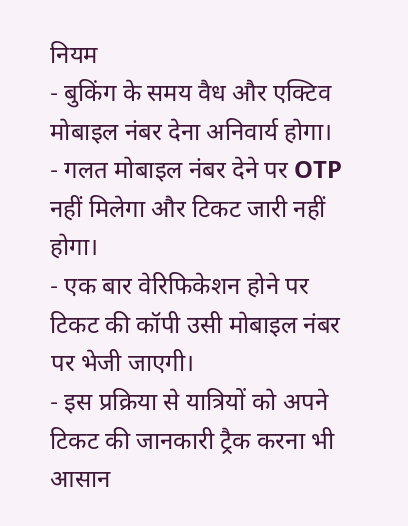नियम
- बुकिंग के समय वैध और एक्टिव मोबाइल नंबर देना अनिवार्य होगा।
- गलत मोबाइल नंबर देने पर OTP नहीं मिलेगा और टिकट जारी नहीं होगा।
- एक बार वेरिफिकेशन होने पर टिकट की कॉपी उसी मोबाइल नंबर पर भेजी जाएगी।
- इस प्रक्रिया से यात्रियों को अपने टिकट की जानकारी ट्रैक करना भी आसान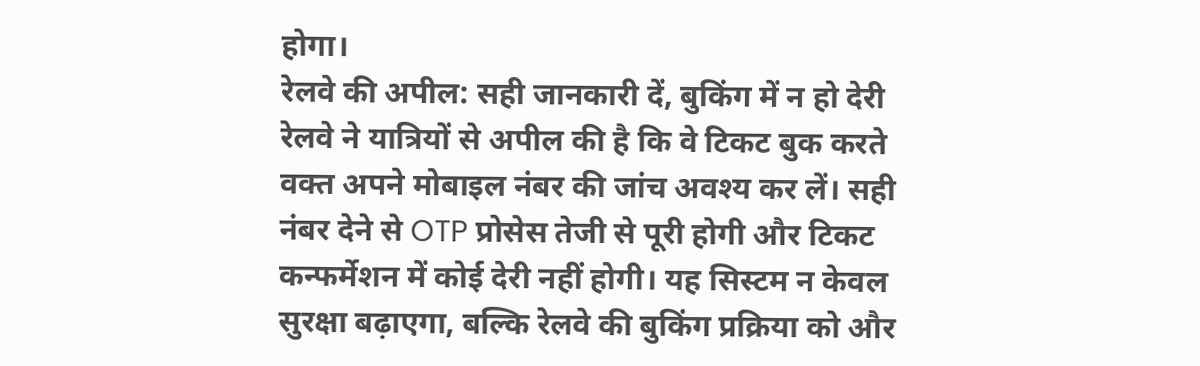होगा।
रेलवे की अपील: सही जानकारी दें, बुकिंग में न हो देरी
रेलवे ने यात्रियों से अपील की है कि वे टिकट बुक करते वक्त अपने मोबाइल नंबर की जांच अवश्य कर लें। सही नंबर देने से OTP प्रोसेस तेजी से पूरी होगी और टिकट कन्फर्मेशन में कोई देरी नहीं होगी। यह सिस्टम न केवल सुरक्षा बढ़ाएगा, बल्कि रेलवे की बुकिंग प्रक्रिया को और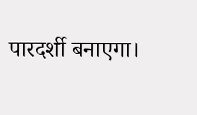पारदर्शी बनाएगा।